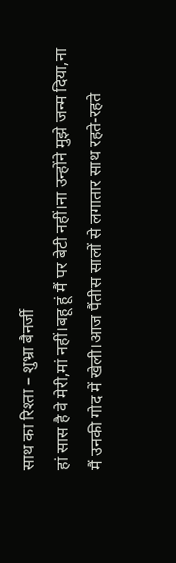साथ का रिश्ता – शुभ्रा बैनर्जी
हां सास है वे मेरी,मां नहीं।बहू हूं मैं पर बेटी नहीं।ना उन्होंने मुझे जन्म दिया,ना मैं उनकी गोद में खेली।आज पैंतीस सालों से लगातार साथ रहते-रहते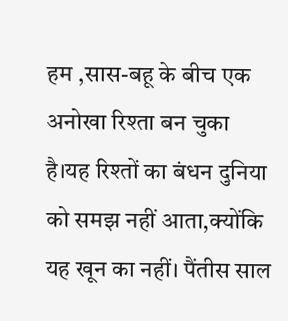हम ,सास-बहू के बीच एक अनोखा रिश्ता बन चुका है।यह रिश्तों का बंधन दुनिया को समझ नहीं आता,क्योंकि यह खून का नहीं। पैंतीस साल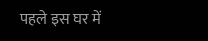पहले इस घर में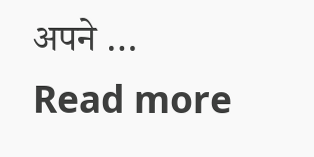अपने … Read more